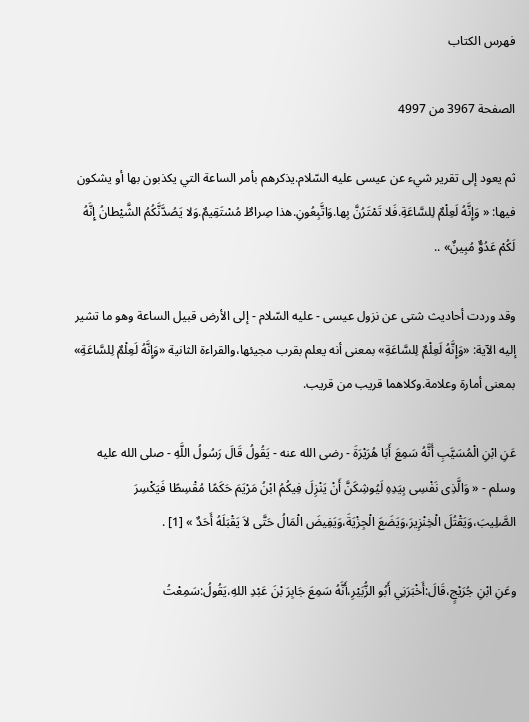فهرس الكتاب

الصفحة 3967 من 4997

ثم يعود إلى تقرير شيء عن عيسى عليه السّلام.يذكرهم بأمر الساعة التي يكذبون بها أو يشكون فيها: « وَإِنَّهُ لَعِلْمٌ لِلسَّاعَةِ.فَلا تَمْتَرُنَّ بِها.وَاتَّبِعُونِ.هذا صِراطٌ مُسْتَقِيمٌ.وَلا يَصُدَّنَّكُمُ الشَّيْطانُ إِنَّهُ لَكُمْ عَدُوٌّ مُبِينٌ» ..

وقد وردت أحاديث شتى عن نزول عيسى - عليه السّلام - إلى الأرض قبيل الساعة وهو ما تشير إليه الآية: «وَإِنَّهُ لَعِلْمٌ لِلسَّاعَةِ» بمعنى أنه يعلم بقرب مجيئها،والقراءة الثانية «وَإِنَّهُ لَعِلْمٌ لِلسَّاعَةِ» بمعنى أمارة وعلامة.وكلاهما قريب من قريب.

عَنِ ابْنِ الْمُسَيَّبِ أَنَّهُ سَمِعَ أَبَا هُرَيْرَةَ - رضى الله عنه - يَقُولُ قَالَ رَسُولُ اللَّهِ - صلى الله عليه وسلم - « وَالَّذِى نَفْسِى بِيَدِهِ لَيُوشِكَنَّ أَنْ يَنْزِلَ فِيكُمُ ابْنُ مَرْيَمَ حَكَمًا مُقْسِطًا فَيَكْسِرَ الصَّلِيبَ،وَيَقْتُلَ الْخِنْزِيرَ،وَيَضَعَ الْجِزْيَةَ،وَيَفِيضَ الْمَالُ حَتَّى لاَ يَقْبَلَهُ أَحَدٌ » [1] .

وعَنِ ابْنِ جُرَيْجٍ،قَالَ:أَخْبَرَنِي أَبُو الزُّبَيْرِ،أَنَّهُ سَمِعَ جَابِرَ بْنَ عَبْدِ اللهِ،يَقُولُ:سَمِعْتُ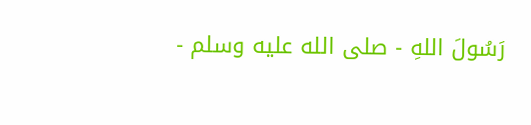رَسُولَ اللهِ - صلى الله عليه وسلم -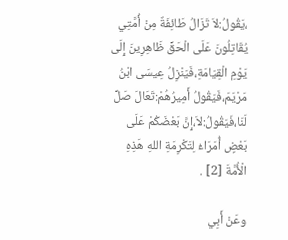،يَقُولُ:لاَ تَزَالُ طَائِفَةٌ مِنْ أُمَّتِي يُقَاتِلُونَ عَلَى الْحَقِّ ظَاهِرِينَ إِلَى يَوْمِ الْقِيَامَةِ،فَيَنْزِلُ عِيسَى ابْنُ مَرْيَمَ،فَيَقُولُ أَمِيرُهُمْ:تَعَالَ صَلِّ لَنَا،فَيَقُولُ:لاَ،إِنَّ بَعْضَكُمْ عَلَى بَعْضٍ أُمَرَاءُ لِتَكْرِمَةِ اللهِ هَذِهِ الْأُمَّةَ [2] .

وعَنْ أَبِي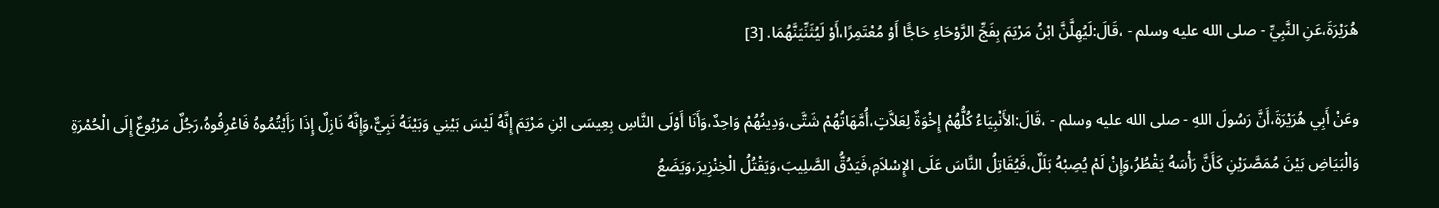هُرَيْرَةَ،عَنِ النَّبِيِّ - صلى الله عليه وسلم - ،قَالَ:لَيُهِلَّنَّ ابْنُ مَرْيَمَ بِفَجِّ الرَّوْحَاءِ حَاجًّا أَوْ مُعْتَمِرًا،أَوْ لَيُثَنِّيَنَّهُمَا. [3]

وعَنْ أَبِي هُرَيْرَةَ،أَنَّ رَسُولَ اللهِ - صلى الله عليه وسلم - ،قَالَ:الأَنْبِيَاءُ كُلُّهُمْ إِخْوَةٌ لِعَلاَّتٍ،أُمَّهَاتُهُمْ شَتَّى،وَدِينُهُمْ وَاحِدٌ،وَأَنَا أَوْلَى النَّاسِ بِعِيسَى ابْنِ مَرْيَمَ إِنَّهُ لَيْسَ بَيْنِي وَبَيْنَهُ نَبِيٌّ،وَإِنَّهُ نَازِلٌ إِذَا رَأَيْتُمُوهُ فَاعْرِفُوهُ،رَجُلٌ مَرْبُوعٌ إِلَى الْحُمْرَةِ وَالْبَيَاضِ بَيْنَ مُمَصَّرَيْنِ كَأَنَّ رَأْسَهُ يَقْطُرُ،وَإِنْ لَمْ يُصِبْهُ بَلَلٌ،فَيُقَاتِلُ النَّاسَ عَلَى الإِسْلاَمِ،فَيَدُقُّ الصَّلِيبَ،وَيَقْتُلُ الْخِنْزِيرَ،وَيَضَعُ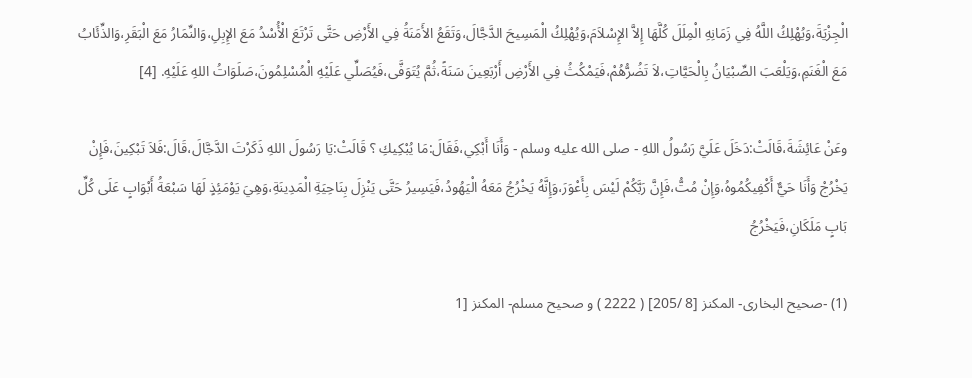الْجِزْيَةَ،وَيُهْلِكُ اللَّهُ فِي زَمَانِهِ الْمِلَلَ كُلَّهَا إِلاَّ الإِسْلاَمَ،وَيُهْلِكُ الْمَسِيحَ الدَّجَّالَ،وَتَقَعُ الأَمَنَةُ فِي الأَرْضِ حَتَّى تَرْتَعَ الْأُسْدُ مَعَ الإِبِلِ،وَالنِّمَارُ مَعَ الْبَقَرِ،وَالذِّئَابُ مَعَ الْغَنَمِ،وَيَلْعَبَ الصِّبْيَانُ بِالْحَيَّاتِ،لاَ تَضُرُّهُمْ،فَيَمْكُثُ فِي الأَرْضِ أَرْبَعِينَ سَنَةً،ثُمَّ يُتَوَفَّى،فَيُصَلِّي عَلَيْهِ الْمُسْلِمُونَ،صَلَوَاتُ اللهِ عَلَيْهِ. [4]

وعَنْ عَائِشَةَ،قَالَتْ:دَخَلَ عَلَيَّ رَسُولُ اللهِ - صلى الله عليه وسلم - وَأَنَا أَبْكِي،فَقَالَ:مَا يُبْكِيكِ ؟ قَالَتْ:يَا رَسُولَ اللهِ ذَكَرْتَ الدَّجَّالَ،قَالَ:فَلاَ تَبْكِينَ،فَإِنْ يَخْرُجْ وَأَنَا حَيٌّ أَكْفِيكُمُوهُ،وَإِنْ مُتُّ،فَإِنَّ رَبَّكُمْ لَيْسَ بِأَعْوَرَ،وَإِنَّهُ يَخْرُجُ مَعَهُ الْيَهُودُ،فَيَسِيرُ حَتَّى يَنْزِلَ بِنَاحِيَةِ الْمَدِينَةِ،وَهِيَ يَوْمَئِذٍ لَهَا سَبْعَةُ أَبْوَابٍ عَلَى كُلِّ بَابٍ مَلَكَانِ،فَيَخْرُجُ

(1) -صحيح البخارى- المكنز [8 /205] ( 2222 ) و صحيح مسلم- المكنز [1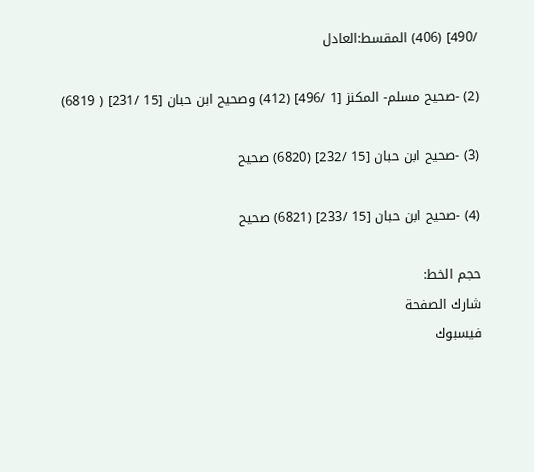/490] (406) المقسط:العادل

(2) -صحيح مسلم- المكنز [1 /496] (412) وصحيح ابن حبان [15 /231] ( 6819)

(3) -صحيح ابن حبان [15 /232] (6820) صحيح

(4) -صحيح ابن حبان [15 /233] (6821) صحيح

حجم الخط:
شارك الصفحة
فيسبوك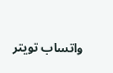واتساب تويتر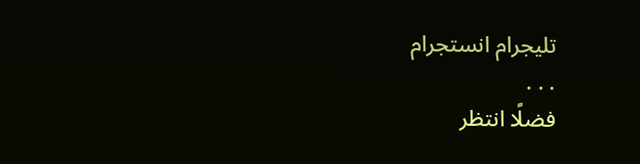تليجرام انستجرام
. . .
فضلًا انتظر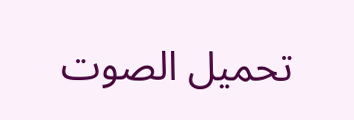تحميل الصوت